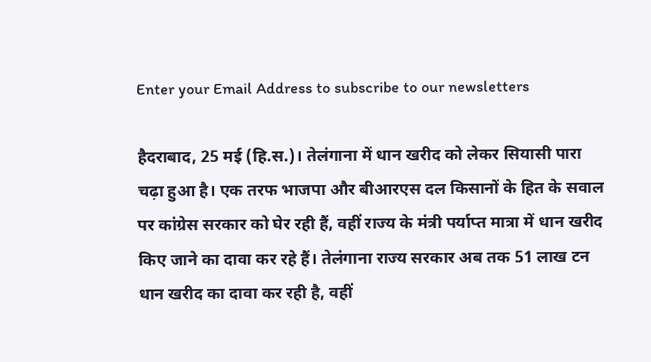Enter your Email Address to subscribe to our newsletters

हैदराबाद, 25 मई (हि.स.)। तेलंगाना में धान खरीद को लेकर सियासी पारा चढ़ा हुआ है। एक तरफ भाजपा और बीआरएस दल किसानों के हित के सवाल पर कांग्रेस सरकार को घेर रही हैं, वहीं राज्य के मंत्री पर्याप्त मात्रा में धान खरीद किए जाने का दावा कर रहे हैं। तेलंगाना राज्य सरकार अब तक 51 लाख टन धान खरीद का दावा कर रही है, वहीं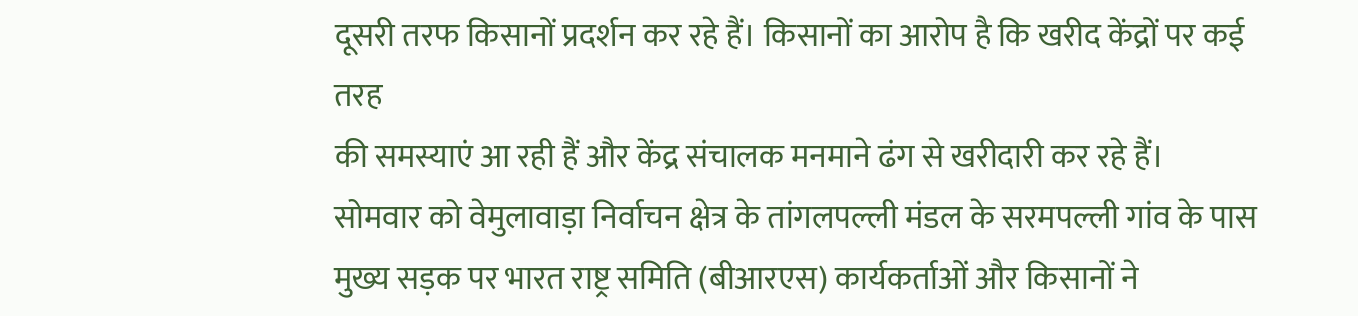दूसरी तरफ किसानों प्रदर्शन कर रहे हैं। किसानों का आरोप है कि खरीद केंद्रों पर कई तरह
की समस्याएं आ रही हैं और केंद्र संचालक मनमाने ढंग से खरीदारी कर रहे हैं।
सोमवार को वेमुलावाड़ा निर्वाचन क्षेत्र के तांगलपल्ली मंडल के सरमपल्ली गांव के पास मुख्य सड़क पर भारत राष्ट्र समिति (बीआरएस) कार्यकर्ताओं और किसानों ने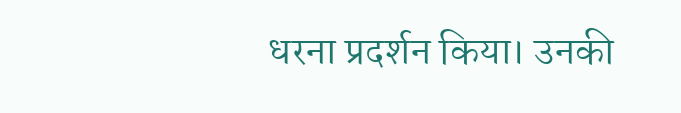धरना प्रदर्शन किया। उनकी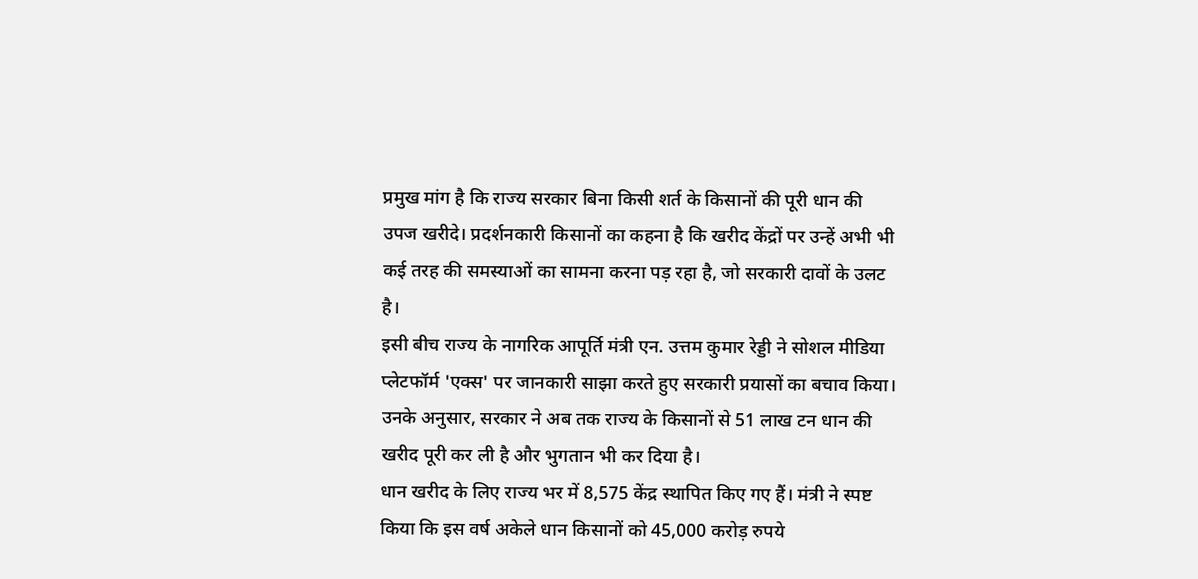प्रमुख मांग है कि राज्य सरकार बिना किसी शर्त के किसानों की पूरी धान की उपज खरीदे। प्रदर्शनकारी किसानों का कहना है कि खरीद केंद्रों पर उन्हें अभी भी कई तरह की समस्याओं का सामना करना पड़ रहा है, जो सरकारी दावों के उलट है।
इसी बीच राज्य के नागरिक आपूर्ति मंत्री एन. उत्तम कुमार रेड्डी ने सोशल मीडिया प्लेटफॉर्म 'एक्स' पर जानकारी साझा करते हुए सरकारी प्रयासों का बचाव किया। उनके अनुसार, सरकार ने अब तक राज्य के किसानों से 51 लाख टन धान की खरीद पूरी कर ली है और भुगतान भी कर दिया है।
धान खरीद के लिए राज्य भर में 8,575 केंद्र स्थापित किए गए हैं। मंत्री ने स्पष्ट किया कि इस वर्ष अकेले धान किसानों को 45,000 करोड़ रुपये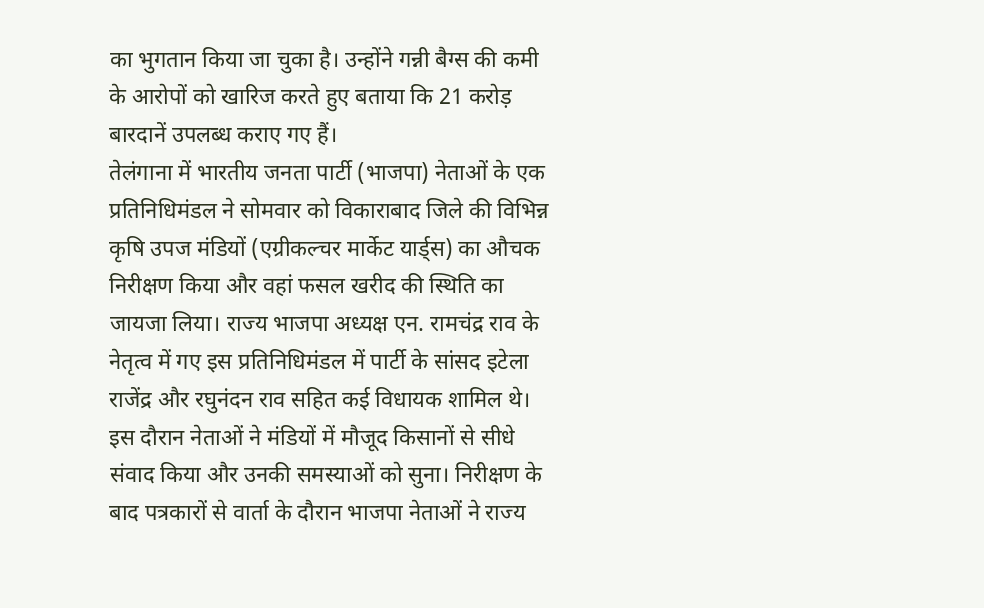का भुगतान किया जा चुका है। उन्होंने गन्नी बैग्स की कमी के आरोपों को खारिज करते हुए बताया कि 21 करोड़ बारदानें उपलब्ध कराए गए हैं।
तेलंगाना में भारतीय जनता पार्टी (भाजपा) नेताओं के एक प्रतिनिधिमंडल ने सोमवार को विकाराबाद जिले की विभिन्न कृषि उपज मंडियों (एग्रीकल्चर मार्केट यार्ड्स) का औचक निरीक्षण किया और वहां फसल खरीद की स्थिति का जायजा लिया। राज्य भाजपा अध्यक्ष एन. रामचंद्र राव के नेतृत्व में गए इस प्रतिनिधिमंडल में पार्टी के सांसद इटेला राजेंद्र और रघुनंदन राव सहित कई विधायक शामिल थे। इस दौरान नेताओं ने मंडियों में मौजूद किसानों से सीधे संवाद किया और उनकी समस्याओं को सुना। निरीक्षण के बाद पत्रकारों से वार्ता के दौरान भाजपा नेताओं ने राज्य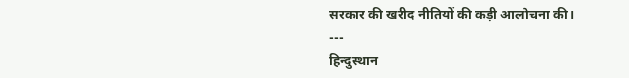सरकार की खरीद नीतियों की कड़ी आलोचना की।
---
हिन्दुस्थान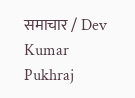समाचार / Dev Kumar Pukhraj